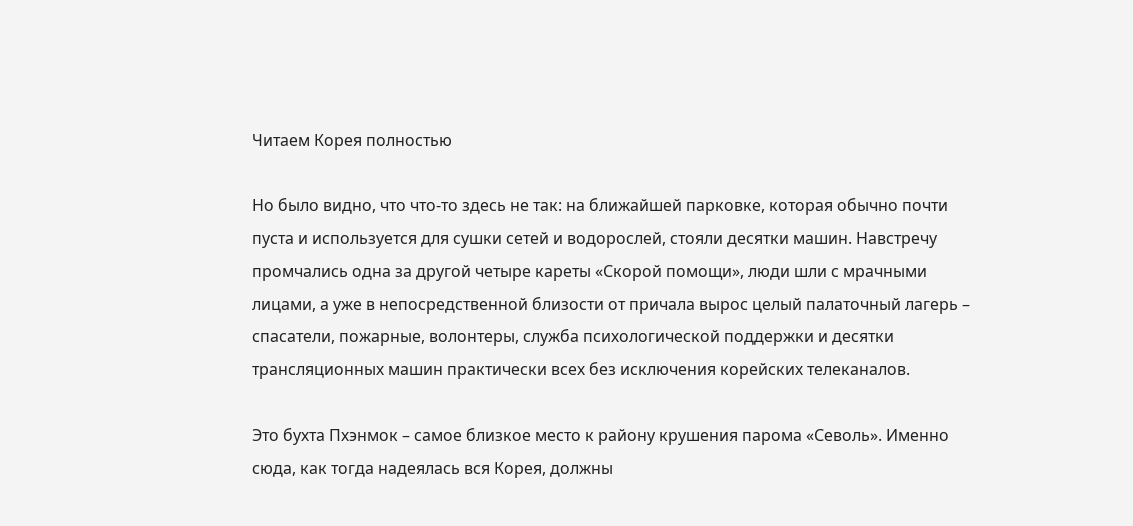Читаем Корея полностью

Но было видно, что что-то здесь не так: на ближайшей парковке, которая обычно почти пуста и используется для сушки сетей и водорослей, стояли десятки машин. Навстречу промчались одна за другой четыре кареты «Скорой помощи», люди шли с мрачными лицами, а уже в непосредственной близости от причала вырос целый палаточный лагерь – спасатели, пожарные, волонтеры, служба психологической поддержки и десятки трансляционных машин практически всех без исключения корейских телеканалов.

Это бухта Пхэнмок – самое близкое место к району крушения парома «Севоль». Именно сюда, как тогда надеялась вся Корея, должны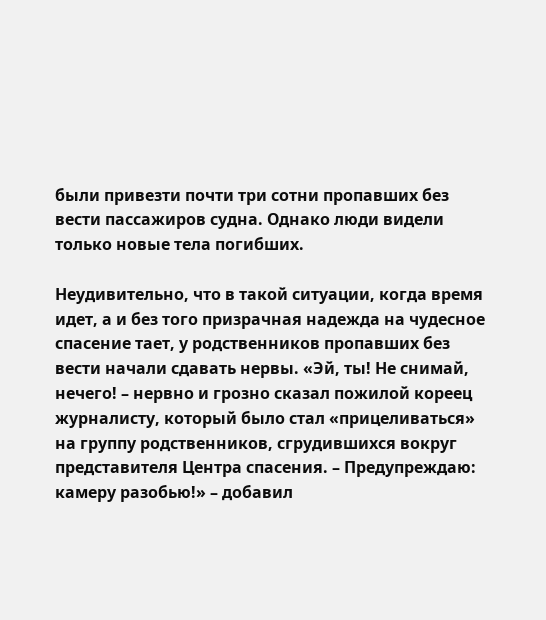были привезти почти три сотни пропавших без вести пассажиров судна. Однако люди видели только новые тела погибших.

Неудивительно, что в такой ситуации, когда время идет, а и без того призрачная надежда на чудесное спасение тает, у родственников пропавших без вести начали сдавать нервы. «Эй, ты! Не снимай, нечего! – нервно и грозно сказал пожилой кореец журналисту, который было стал «прицеливаться» на группу родственников, сгрудившихся вокруг представителя Центра спасения. – Предупреждаю: камеру разобью!» – добавил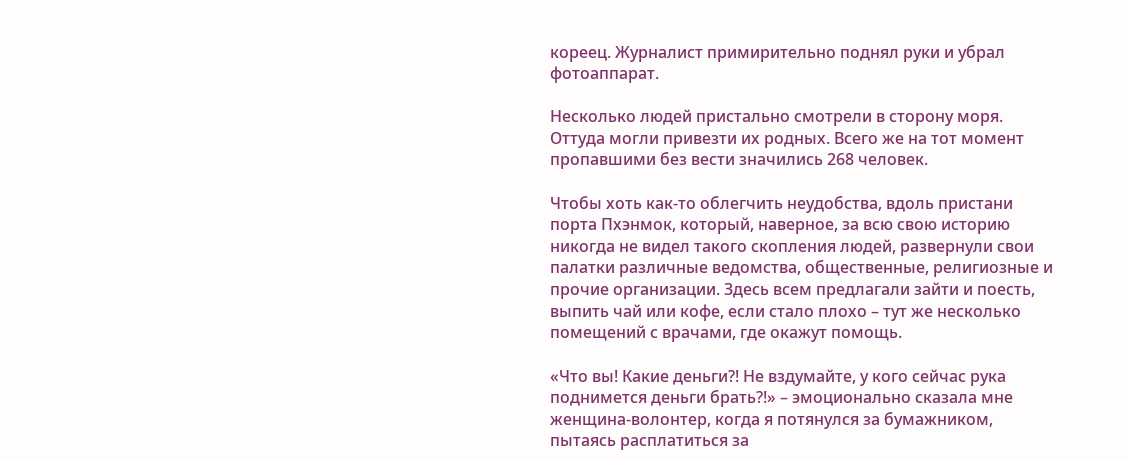кореец. Журналист примирительно поднял руки и убрал фотоаппарат.

Несколько людей пристально смотрели в сторону моря. Оттуда могли привезти их родных. Всего же на тот момент пропавшими без вести значились 268 человек.

Чтобы хоть как-то облегчить неудобства, вдоль пристани порта Пхэнмок, который, наверное, за всю свою историю никогда не видел такого скопления людей, развернули свои палатки различные ведомства, общественные, религиозные и прочие организации. Здесь всем предлагали зайти и поесть, выпить чай или кофе, если стало плохо – тут же несколько помещений с врачами, где окажут помощь.

«Что вы! Какие деньги?! Не вздумайте, у кого сейчас рука поднимется деньги брать?!» – эмоционально сказала мне женщина-волонтер, когда я потянулся за бумажником, пытаясь расплатиться за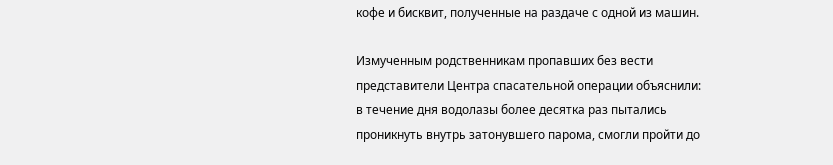кофе и бисквит, полученные на раздаче с одной из машин.

Измученным родственникам пропавших без вести представители Центра спасательной операции объяснили: в течение дня водолазы более десятка раз пытались проникнуть внутрь затонувшего парома, смогли пройти до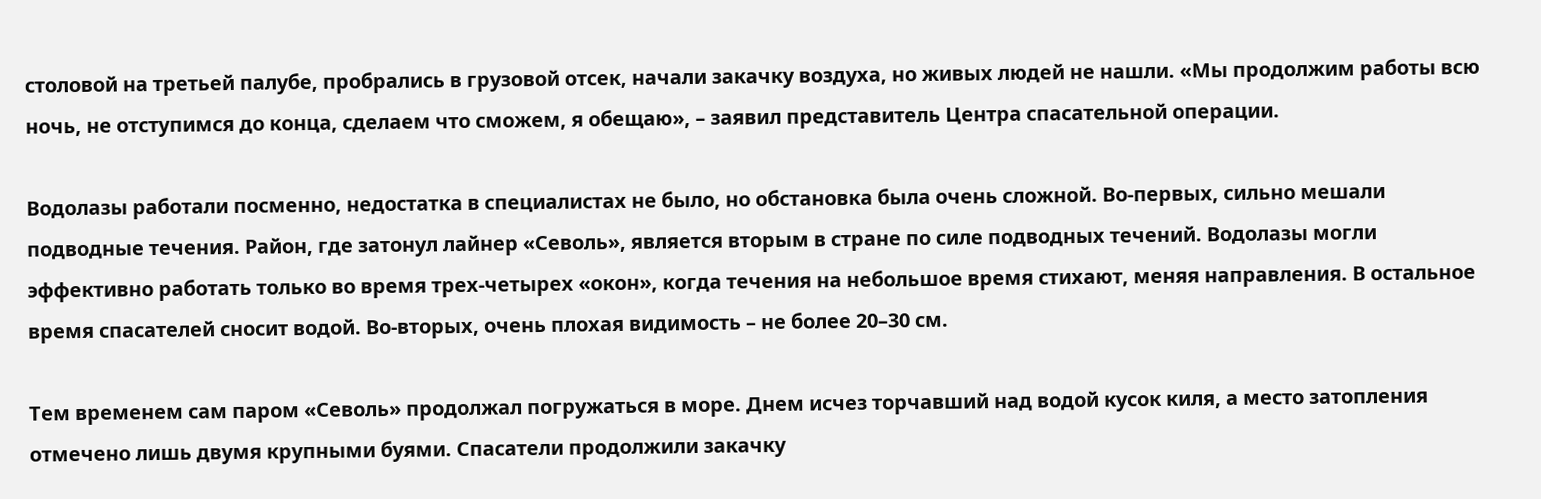столовой на третьей палубе, пробрались в грузовой отсек, начали закачку воздуха, но живых людей не нашли. «Мы продолжим работы всю ночь, не отступимся до конца, сделаем что сможем, я обещаю», – заявил представитель Центра спасательной операции.

Водолазы работали посменно, недостатка в специалистах не было, но обстановка была очень сложной. Во-первых, сильно мешали подводные течения. Район, где затонул лайнер «Севоль», является вторым в стране по силе подводных течений. Водолазы могли эффективно работать только во время трех-четырех «окон», когда течения на небольшое время стихают, меняя направления. В остальное время спасателей сносит водой. Во-вторых, очень плохая видимость – не более 20–30 см.

Тем временем сам паром «Севоль» продолжал погружаться в море. Днем исчез торчавший над водой кусок киля, а место затопления отмечено лишь двумя крупными буями. Спасатели продолжили закачку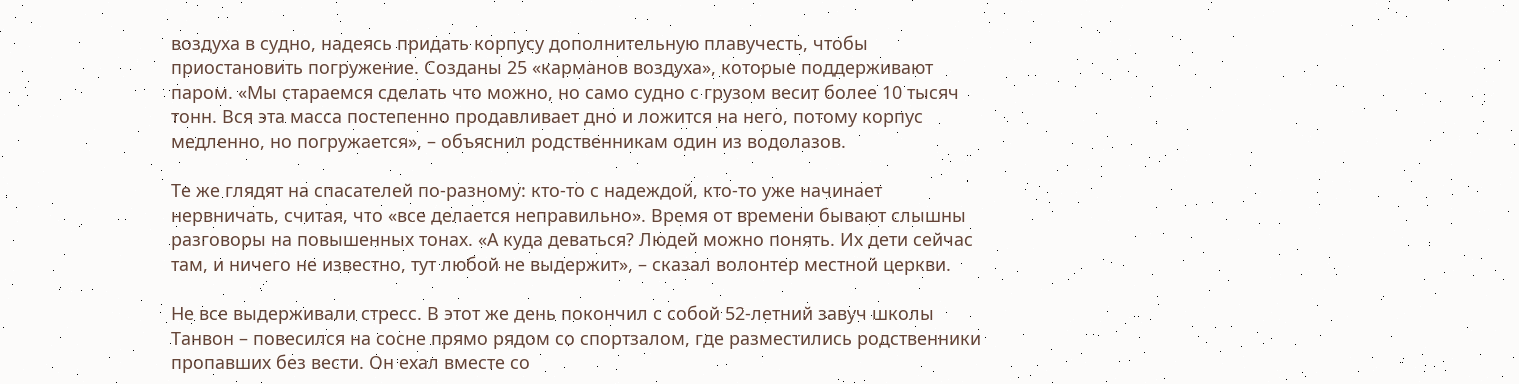воздуха в судно, надеясь придать корпусу дополнительную плавучесть, чтобы приостановить погружение. Созданы 25 «карманов воздуха», которые поддерживают паром. «Мы стараемся сделать что можно, но само судно с грузом весит более 10 тысяч тонн. Вся эта масса постепенно продавливает дно и ложится на него, потому корпус медленно, но погружается», – объяснил родственникам один из водолазов.

Те же глядят на спасателей по-разному: кто-то с надеждой, кто-то уже начинает нервничать, считая, что «все делается неправильно». Время от времени бывают слышны разговоры на повышенных тонах. «А куда деваться? Людей можно понять. Их дети сейчас там, и ничего не известно, тут любой не выдержит», – сказал волонтер местной церкви.

Не все выдерживали стресс. В этот же день покончил с собой 52-летний завуч школы Танвон – повесился на сосне прямо рядом со спортзалом, где разместились родственники пропавших без вести. Он ехал вместе со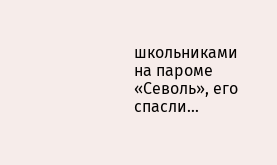школьниками на пароме «Севоль», его спасли…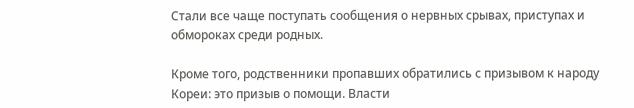Стали все чаще поступать сообщения о нервных срывах, приступах и обмороках среди родных.

Кроме того, родственники пропавших обратились с призывом к народу Кореи: это призыв о помощи. Власти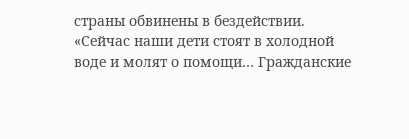страны обвинены в бездействии. «Сейчас наши дети стоят в холодной воде и молят о помощи… Гражданские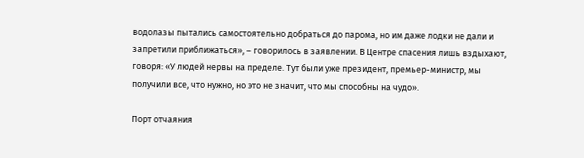водолазы пытались самостоятельно добраться до парома, но им даже лодки не дали и запретили приближаться», – говорилось в заявлении. В Центре спасения лишь вздыхают, говоря: «У людей нервы на пределе. Тут были уже президент, премьер-министр, мы получили все, что нужно, но это не значит, что мы способны на чудо».

Порт отчаяния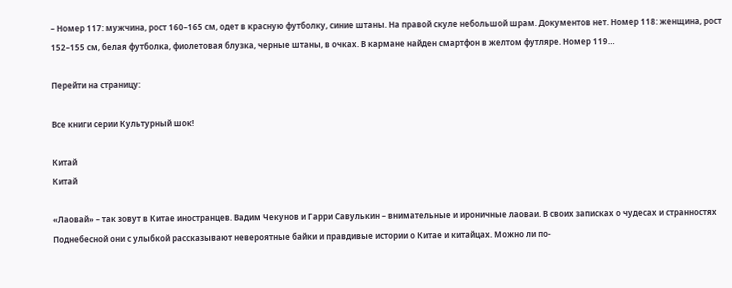– Номер 117: мужчина, рост 160–165 см, одет в красную футболку, синие штаны. На правой скуле небольшой шрам. Документов нет. Номер 118: женщина, рост 152–155 см, белая футболка, фиолетовая блузка, черные штаны, в очках. В кармане найден смартфон в желтом футляре. Номер 119…

Перейти на страницу:

Все книги серии Культурный шок!

Китай
Китай

«Лаовай» – так зовут в Китае иностранцев. Вадим Чекунов и Гарри Савулькин – внимательные и ироничные лаоваи. В своих записках о чудесах и странностях Поднебесной они с улыбкой рассказывают невероятные байки и правдивые истории о Китае и китайцах. Можно ли по-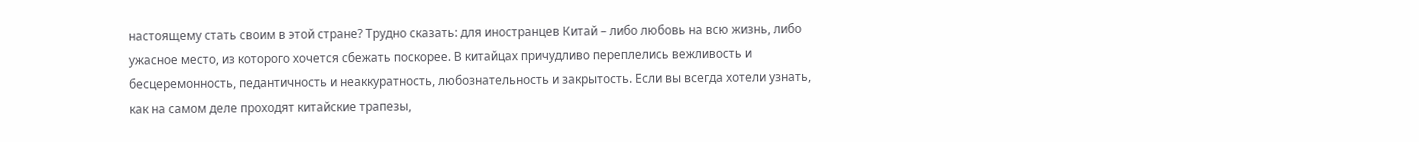настоящему стать своим в этой стране? Трудно сказать: для иностранцев Китай – либо любовь на всю жизнь, либо ужасное место, из которого хочется сбежать поскорее. В китайцах причудливо переплелись вежливость и бесцеремонность, педантичность и неаккуратность, любознательность и закрытость. Если вы всегда хотели узнать, как на самом деле проходят китайские трапезы,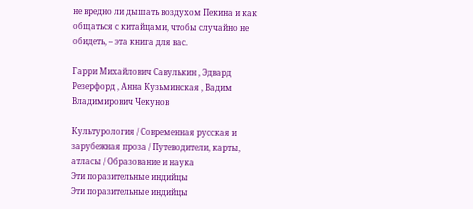не вредно ли дышать воздухом Пекина и как общаться с китайцами, чтобы случайно не обидеть, – эта книга для вас.

Гарри Михайлович Савулькин , Эдвард Резерфорд , Анна Кузьминская , Вадим Владимирович Чекунов

Культурология / Современная русская и зарубежная проза / Путеводители, карты, атласы / Образование и наука
Эти поразительные индийцы
Эти поразительные индийцы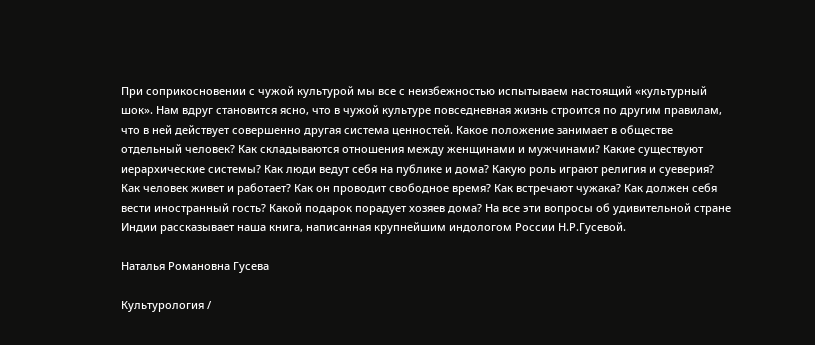При соприкосновении с чужой культурой мы все с неизбежностью испытываем настоящий «культурный шок». Нам вдруг становится ясно, что в чужой культуре повседневная жизнь строится по другим правилам, что в ней действует совершенно другая система ценностей. Какое положение занимает в обществе отдельный человек? Как складываются отношения между женщинами и мужчинами? Какие существуют иерархические системы? Как люди ведут себя на публике и дома? Какую роль играют религия и суеверия? Как человек живет и работает? Как он проводит свободное время? Как встречают чужака? Как должен себя вести иностранный гость? Какой подарок порадует хозяев дома? На все эти вопросы об удивительной стране Индии рассказывает наша книга, написанная крупнейшим индологом России Н.Р.Гусевой.

Наталья Романовна Гусева

Культурология /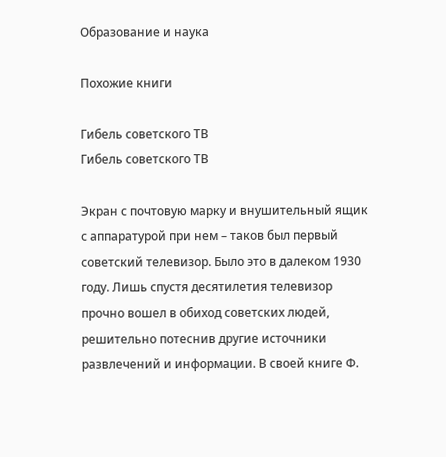Образование и наука

Похожие книги

Гибель советского ТВ
Гибель советского ТВ

Экран с почтовую марку и внушительный ящик с аппаратурой при нем – таков был первый советский телевизор. Было это в далеком 1930 году. Лишь спустя десятилетия телевизор прочно вошел в обиход советских людей, решительно потеснив другие источники развлечений и информации. В своей книге Ф.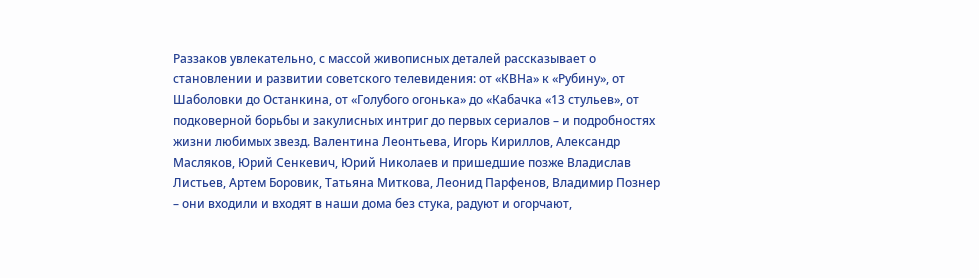Раззаков увлекательно, с массой живописных деталей рассказывает о становлении и развитии советского телевидения: от «КВНа» к «Рубину», от Шаболовки до Останкина, от «Голубого огонька» до «Кабачка «13 стульев», от подковерной борьбы и закулисных интриг до первых сериалов – и подробностях жизни любимых звезд. Валентина Леонтьева, Игорь Кириллов, Александр Масляков, Юрий Сенкевич, Юрий Николаев и пришедшие позже Владислав Листьев, Артем Боровик, Татьяна Миткова, Леонид Парфенов, Владимир Познер – они входили и входят в наши дома без стука, радуют и огорчают,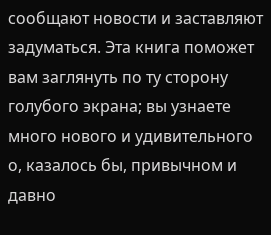сообщают новости и заставляют задуматься. Эта книга поможет вам заглянуть по ту сторону голубого экрана; вы узнаете много нового и удивительного о, казалось бы, привычном и давно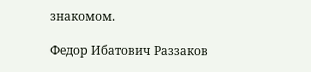знакомом.

Федор Ибатович Раззаков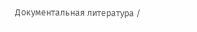Документальная литература /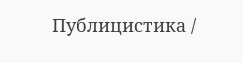Публицистика /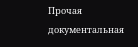Прочая документальная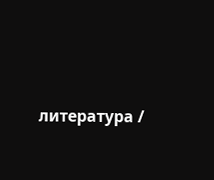литература /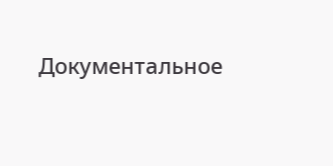Документальное